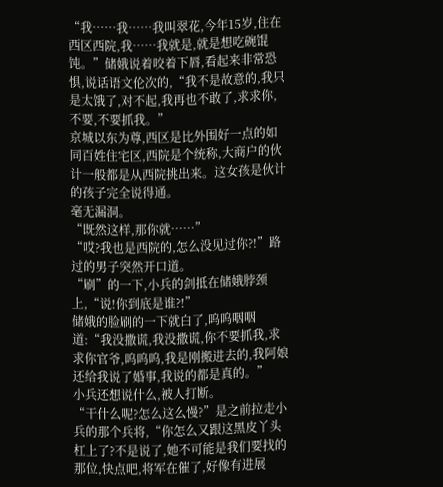“我……我……我叫翠花,今年15岁,住在西区西院,我……我就是,就是想吃碗馄饨。”储娥说着咬着下唇,看起来非常恐惧,说话语文伦次的,“我不是故意的,我只是太饿了,对不起,我再也不敢了,求求你,不要,不要抓我。”
京城以东为尊,西区是比外围好一点的如同百姓住宅区,西院是个统称,大商户的伙计一般都是从西院挑出来。这女孩是伙计的孩子完全说得通。
毫无漏洞。
“既然这样,那你就……”
“哎?我也是西院的,怎么没见过你?!”路过的男子突然开口道。
“刷”的一下,小兵的剑抵在储娥脖颈上,“说!你到底是谁?!”
储娥的脸刷的一下就白了,呜呜咽咽道:“我没撒谎,我没撒谎,你不要抓我,求求你官爷,呜呜呜,我是刚搬进去的,我阿娘还给我说了婚事,我说的都是真的。”
小兵还想说什么,被人打断。
“干什么呢?怎么这么慢?”是之前拉走小兵的那个兵将,“你怎么又跟这黑皮丫头杠上了?不是说了,她不可能是我们要找的那位,快点吧,将军在催了,好像有进展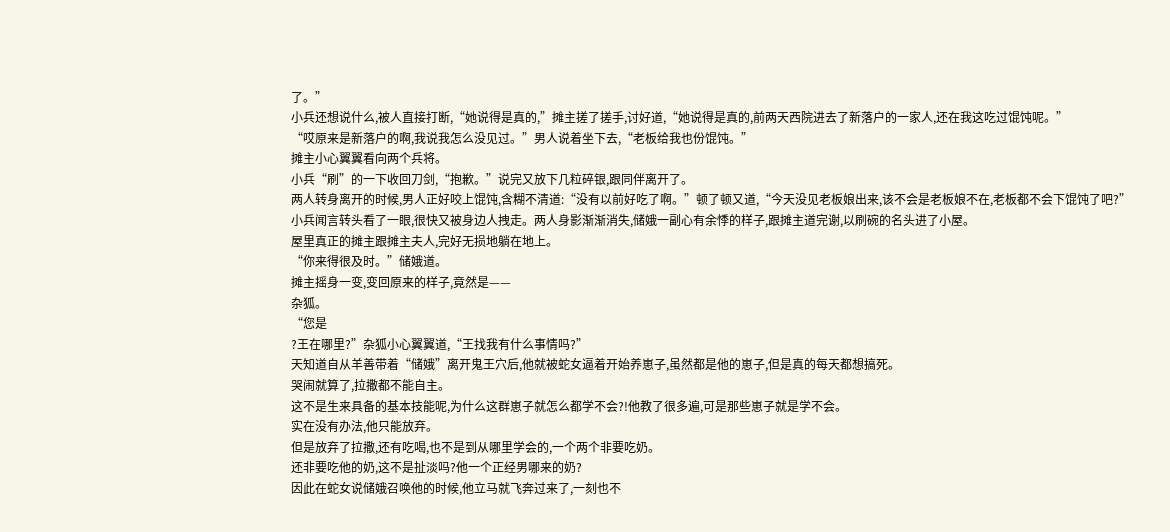了。”
小兵还想说什么,被人直接打断,“她说得是真的,”摊主搓了搓手,讨好道,“她说得是真的,前两天西院进去了新落户的一家人,还在我这吃过馄饨呢。”
“哎原来是新落户的啊,我说我怎么没见过。”男人说着坐下去,“老板给我也份馄饨。”
摊主小心翼翼看向两个兵将。
小兵“刷”的一下收回刀剑,“抱歉。”说完又放下几粒碎银,跟同伴离开了。
两人转身离开的时候,男人正好咬上馄饨,含糊不清道:“没有以前好吃了啊。”顿了顿又道,“今天没见老板娘出来,该不会是老板娘不在,老板都不会下馄饨了吧?”
小兵闻言转头看了一眼,很快又被身边人拽走。两人身影渐渐消失,储娥一副心有余悸的样子,跟摊主道完谢,以刷碗的名头进了小屋。
屋里真正的摊主跟摊主夫人,完好无损地躺在地上。
“你来得很及时。”储娥道。
摊主摇身一变,变回原来的样子,竟然是——
杂狐。
“您是
?王在哪里?”杂狐小心翼翼道,“王找我有什么事情吗?”
天知道自从羊善带着“储娥”离开鬼王穴后,他就被蛇女逼着开始养崽子,虽然都是他的崽子,但是真的每天都想搞死。
哭闹就算了,拉撒都不能自主。
这不是生来具备的基本技能呢,为什么这群崽子就怎么都学不会?!他教了很多遍,可是那些崽子就是学不会。
实在没有办法,他只能放弃。
但是放弃了拉撒,还有吃喝,也不是到从哪里学会的,一个两个非要吃奶。
还非要吃他的奶,这不是扯淡吗?他一个正经男哪来的奶?
因此在蛇女说储娥召唤他的时候,他立马就飞奔过来了,一刻也不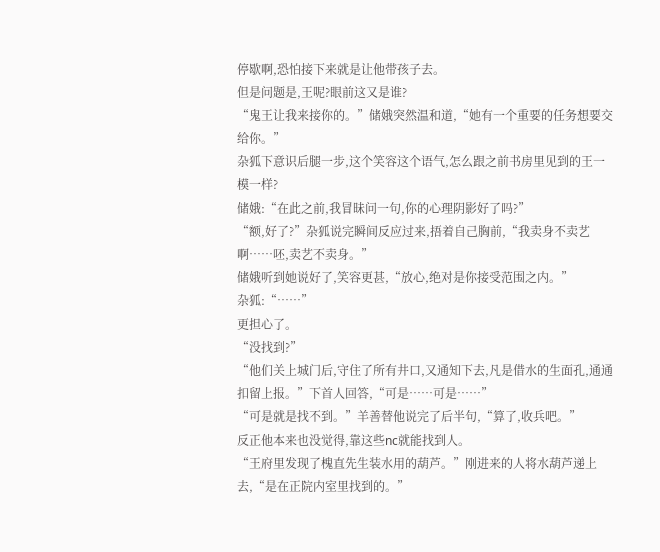停歇啊,恐怕接下来就是让他带孩子去。
但是问题是,王呢?眼前这又是谁?
“鬼王让我来接你的。”储娥突然温和道,“她有一个重要的任务想要交给你。”
杂狐下意识后腿一步,这个笑容这个语气,怎么跟之前书房里见到的王一模一样?
储娥:“在此之前,我冒昧问一句,你的心理阴影好了吗?”
“额,好了?”杂狐说完瞬间反应过来,捂着自己胸前,“我卖身不卖艺啊……呸,卖艺不卖身。”
储娥听到她说好了,笑容更甚,“放心,绝对是你接受范围之内。”
杂狐:“……”
更担心了。
“没找到?”
“他们关上城门后,守住了所有井口,又通知下去,凡是借水的生面孔,通通扣留上报。”下首人回答,“可是……可是……”
“可是就是找不到。”羊善替他说完了后半句,“算了,收兵吧。”
反正他本来也没觉得,靠这些nc就能找到人。
“王府里发现了槐直先生装水用的葫芦。”刚进来的人将水葫芦递上去,“是在正院内室里找到的。”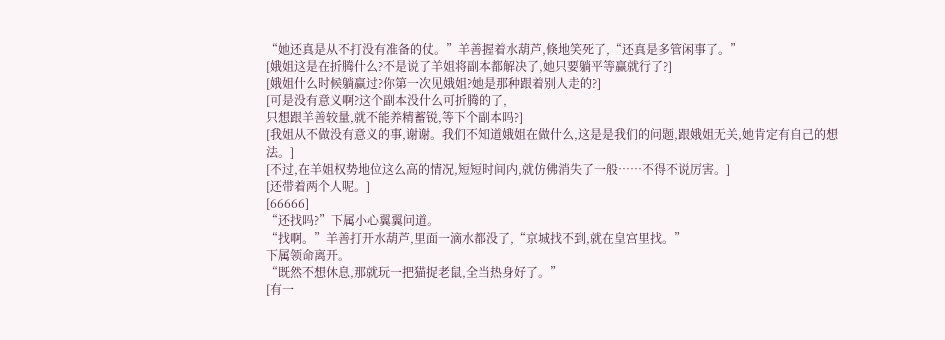“她还真是从不打没有准备的仗。”羊善握着水葫芦,倏地笑死了,“还真是多管闲事了。”
[娥姐这是在折腾什么?不是说了羊姐将副本都解决了,她只要躺平等赢就行了?]
[娥姐什么时候躺赢过?你第一次见娥姐?她是那种跟着别人走的?]
[可是没有意义啊?这个副本没什么可折腾的了,
只想跟羊善较量,就不能养精蓄锐,等下个副本吗?]
[我姐从不做没有意义的事,谢谢。我们不知道娥姐在做什么,这是是我们的问题,跟娥姐无关,她肯定有自己的想法。]
[不过,在羊姐权势地位这么高的情况,短短时间内,就仿佛消失了一般……不得不说厉害。]
[还带着两个人呢。]
[66666]
“还找吗?”下属小心翼翼问道。
“找啊。”羊善打开水葫芦,里面一滴水都没了,“京城找不到,就在皇宫里找。”
下属领命离开。
“既然不想休息,那就玩一把猫捉老鼠,全当热身好了。”
[有一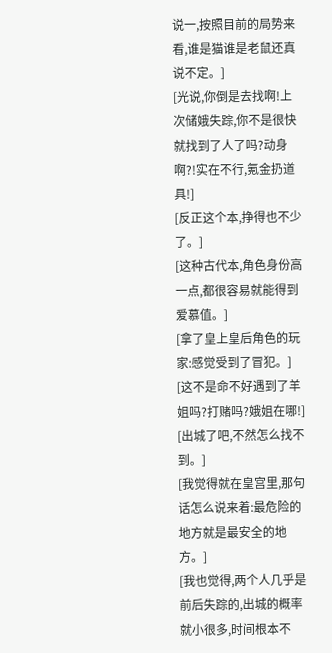说一,按照目前的局势来看,谁是猫谁是老鼠还真说不定。]
[光说,你倒是去找啊!上次储娥失踪,你不是很快就找到了人了吗?动身啊?!实在不行,氪金扔道具!]
[反正这个本,挣得也不少了。]
[这种古代本,角色身份高一点,都很容易就能得到爱慕值。]
[拿了皇上皇后角色的玩家:感觉受到了冒犯。]
[这不是命不好遇到了羊姐吗?打赌吗?娥姐在哪!]
[出城了吧,不然怎么找不到。]
[我觉得就在皇宫里,那句话怎么说来着:最危险的地方就是最安全的地方。]
[我也觉得,两个人几乎是前后失踪的,出城的概率就小很多,时间根本不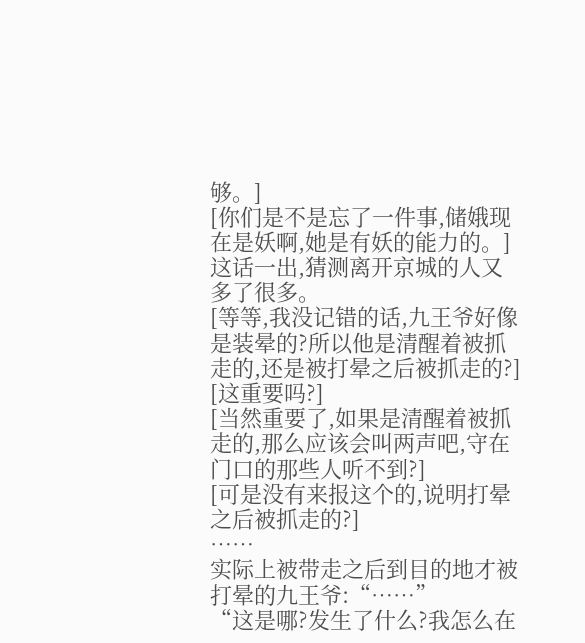够。]
[你们是不是忘了一件事,储娥现在是妖啊,她是有妖的能力的。]
这话一出,猜测离开京城的人又多了很多。
[等等,我没记错的话,九王爷好像是装晕的?所以他是清醒着被抓走的,还是被打晕之后被抓走的?]
[这重要吗?]
[当然重要了,如果是清醒着被抓走的,那么应该会叫两声吧,守在门口的那些人听不到?]
[可是没有来报这个的,说明打晕之后被抓走的?]
……
实际上被带走之后到目的地才被打晕的九王爷:“……”
“这是哪?发生了什么?我怎么在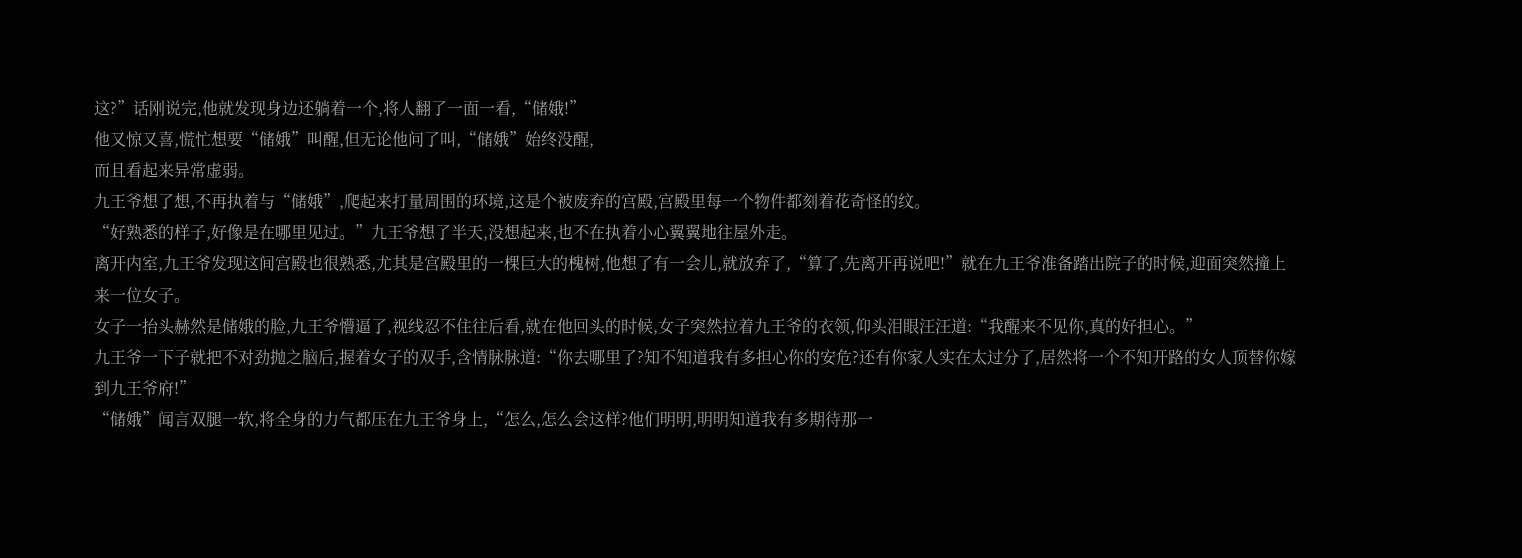这?”话刚说完,他就发现身边还躺着一个,将人翻了一面一看,“储娥!”
他又惊又喜,慌忙想要“储娥”叫醒,但无论他问了叫,“储娥”始终没醒,
而且看起来异常虚弱。
九王爷想了想,不再执着与“储娥”,爬起来打量周围的环境,这是个被废弃的宫殿,宫殿里每一个物件都刻着花奇怪的纹。
“好熟悉的样子,好像是在哪里见过。”九王爷想了半天,没想起来,也不在执着小心翼翼地往屋外走。
离开内室,九王爷发现这间宫殿也很熟悉,尤其是宫殿里的一棵巨大的槐树,他想了有一会儿,就放弃了,“算了,先离开再说吧!”就在九王爷准备踏出院子的时候,迎面突然撞上来一位女子。
女子一抬头赫然是储娥的脸,九王爷懵逼了,视线忍不住往后看,就在他回头的时候,女子突然拉着九王爷的衣领,仰头泪眼汪汪道:“我醒来不见你,真的好担心。”
九王爷一下子就把不对劲抛之脑后,握着女子的双手,含情脉脉道:“你去哪里了?知不知道我有多担心你的安危?还有你家人实在太过分了,居然将一个不知开路的女人顶替你嫁到九王爷府!”
“储娥”闻言双腿一软,将全身的力气都压在九王爷身上,“怎么,怎么会这样?他们明明,明明知道我有多期待那一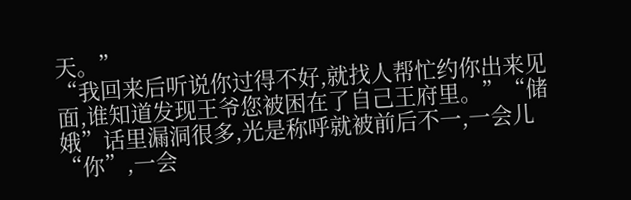天。”
“我回来后听说你过得不好,就找人帮忙约你出来见面,谁知道发现王爷您被困在了自己王府里。”“储娥”话里漏洞很多,光是称呼就被前后不一,一会儿“你”,一会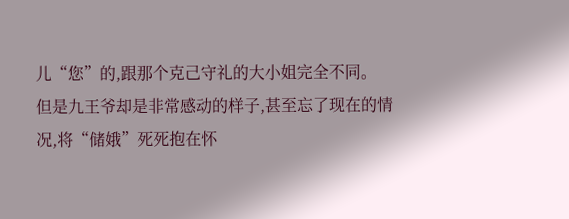儿“您”的,跟那个克己守礼的大小姐完全不同。
但是九王爷却是非常感动的样子,甚至忘了现在的情况,将“储娥”死死抱在怀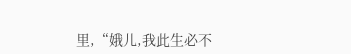里,“娥儿,我此生必不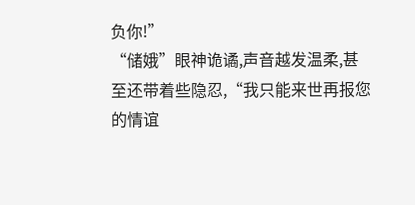负你!”
“储娥”眼神诡谲,声音越发温柔,甚至还带着些隐忍,“我只能来世再报您的情谊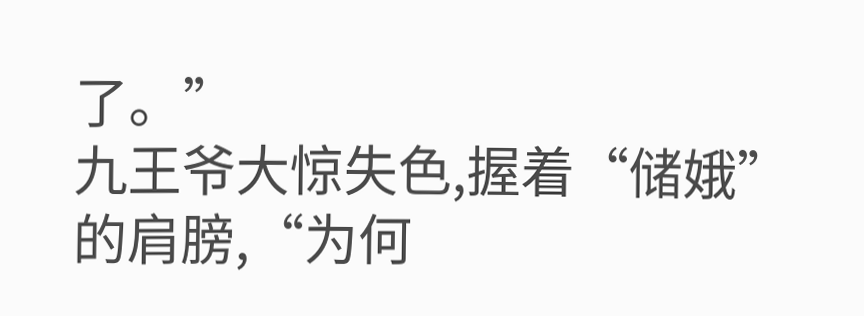了。”
九王爷大惊失色,握着“储娥”的肩膀,“为何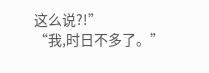这么说?!”
“我,时日不多了。”